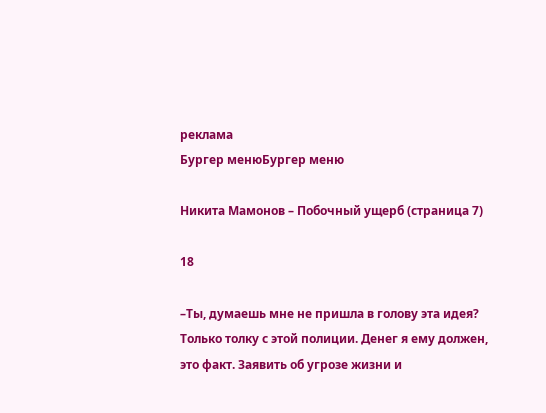реклама
Бургер менюБургер меню

Никита Мамонов – Побочный ущерб (страница 7)

18

–Ты, думаешь мне не пришла в голову эта идея? Только толку с этой полиции. Денег я ему должен, это факт. Заявить об угрозе жизни и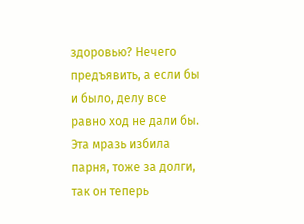здоровью? Нечего предъявить, а если бы и было, делу все равно ход не дали бы. Эта мразь избила парня, тоже за долги, так он теперь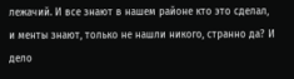лежачий. И все знают в нашем районе кто это сделал, и менты знают, только не нашли никого, странно да? И дело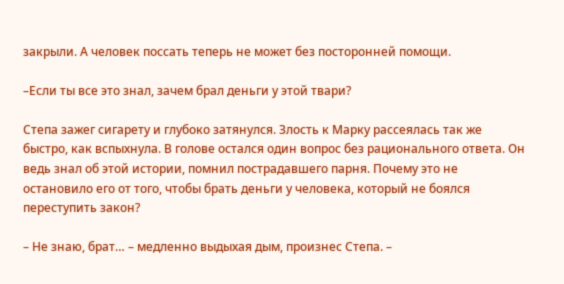закрыли. А человек поссать теперь не может без посторонней помощи.

–Если ты все это знал, зачем брал деньги у этой твари?

Степа зажег сигарету и глубоко затянулся. Злость к Марку рассеялась так же быстро, как вспыхнула. В голове остался один вопрос без рационального ответа. Он ведь знал об этой истории, помнил пострадавшего парня. Почему это не остановило его от того, чтобы брать деньги у человека, который не боялся переступить закон?

– Не знаю, брат… – медленно выдыхая дым, произнес Степа. –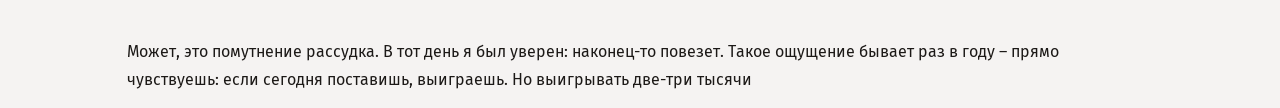Может, это помутнение рассудка. В тот день я был уверен: наконец-то повезет. Такое ощущение бывает раз в году – прямо чувствуешь: если сегодня поставишь, выиграешь. Но выигрывать две-три тысячи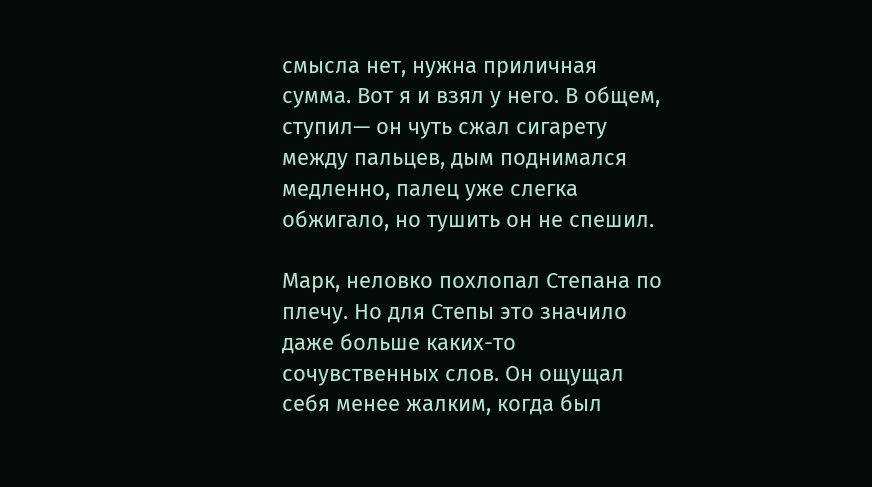смысла нет, нужна приличная сумма. Вот я и взял у него. В общем, ступил— он чуть сжал сигарету между пальцев, дым поднимался медленно, палец уже слегка обжигало, но тушить он не спешил.

Марк, неловко похлопал Степана по плечу. Но для Степы это значило даже больше каких-то сочувственных слов. Он ощущал себя менее жалким, когда был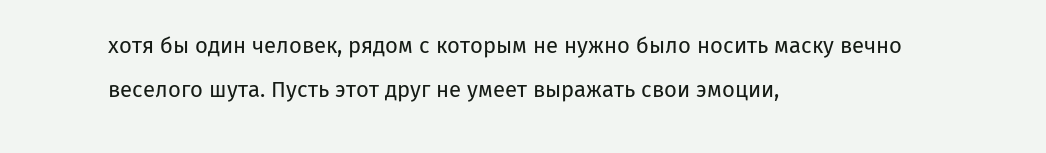хотя бы один человек, рядом с которым не нужно было носить маску вечно веселого шута. Пусть этот друг не умеет выражать свои эмоции,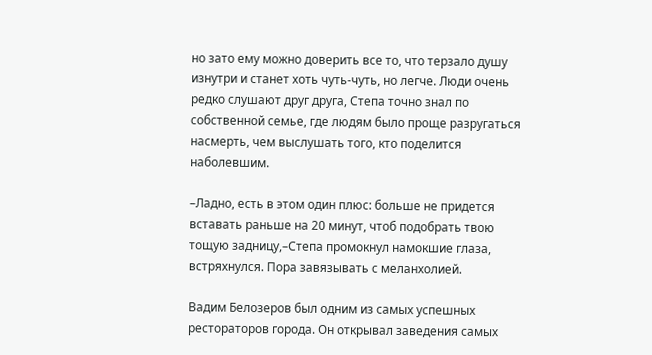но зато ему можно доверить все то, что терзало душу изнутри и станет хоть чуть-чуть, но легче. Люди очень редко слушают друг друга, Степа точно знал по собственной семье, где людям было проще разругаться насмерть, чем выслушать того, кто поделится наболевшим.

–Ладно, есть в этом один плюс: больше не придется вставать раньше на 20 минут, чтоб подобрать твою тощую задницу,–Степа промокнул намокшие глаза, встряхнулся. Пора завязывать с меланхолией.

Вадим Белозеров был одним из самых успешных рестораторов города. Он открывал заведения самых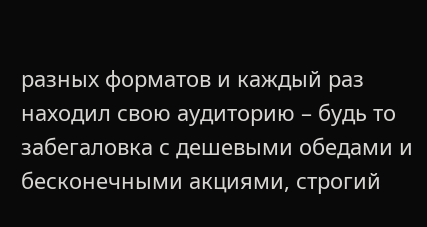разных форматов и каждый раз находил свою аудиторию – будь то забегаловка с дешевыми обедами и бесконечными акциями, строгий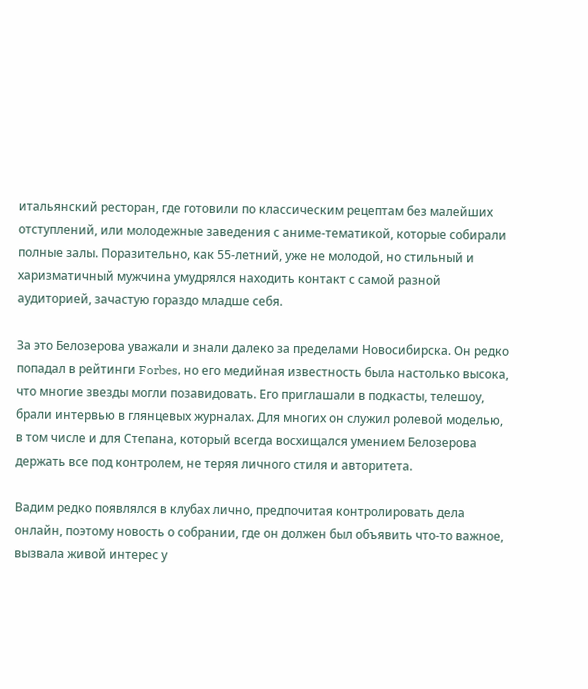итальянский ресторан, где готовили по классическим рецептам без малейших отступлений, или молодежные заведения с аниме-тематикой, которые собирали полные залы. Поразительно, как 55-летний, уже не молодой, но стильный и харизматичный мужчина умудрялся находить контакт с самой разной аудиторией, зачастую гораздо младше себя.

За это Белозерова уважали и знали далеко за пределами Новосибирска. Он редко попадал в рейтинги Forbes, но его медийная известность была настолько высока, что многие звезды могли позавидовать. Его приглашали в подкасты, телешоу, брали интервью в глянцевых журналах. Для многих он служил ролевой моделью, в том числе и для Степана, который всегда восхищался умением Белозерова держать все под контролем, не теряя личного стиля и авторитета.

Вадим редко появлялся в клубах лично, предпочитая контролировать дела онлайн, поэтому новость о собрании, где он должен был объявить что-то важное, вызвала живой интерес у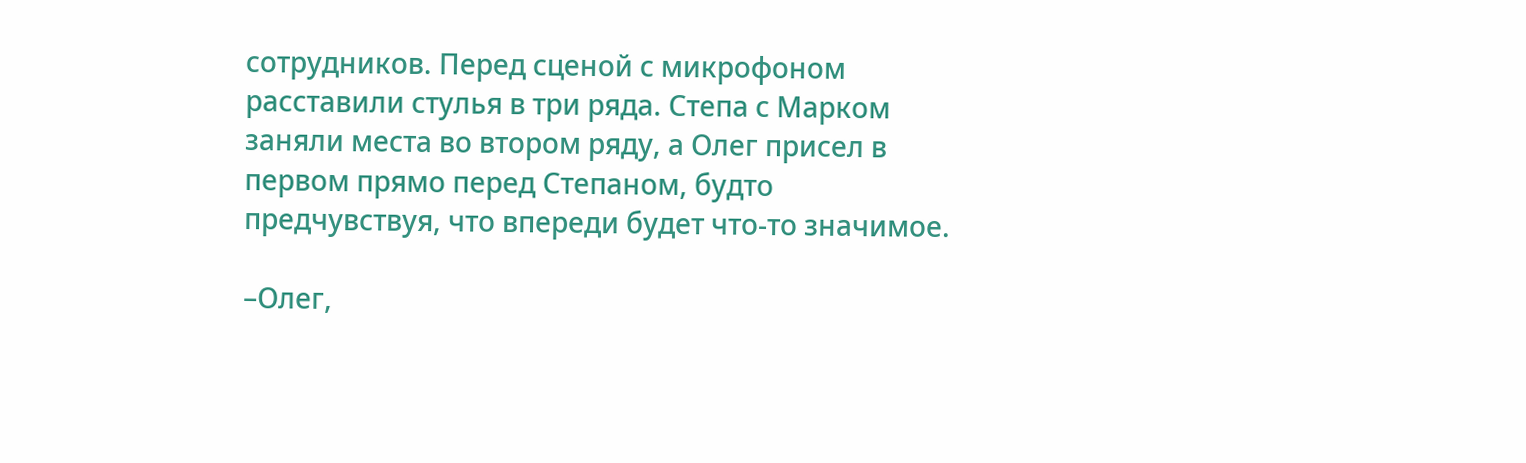сотрудников. Перед сценой с микрофоном расставили стулья в три ряда. Степа с Марком заняли места во втором ряду, а Олег присел в первом прямо перед Степаном, будто предчувствуя, что впереди будет что-то значимое.

–Олег,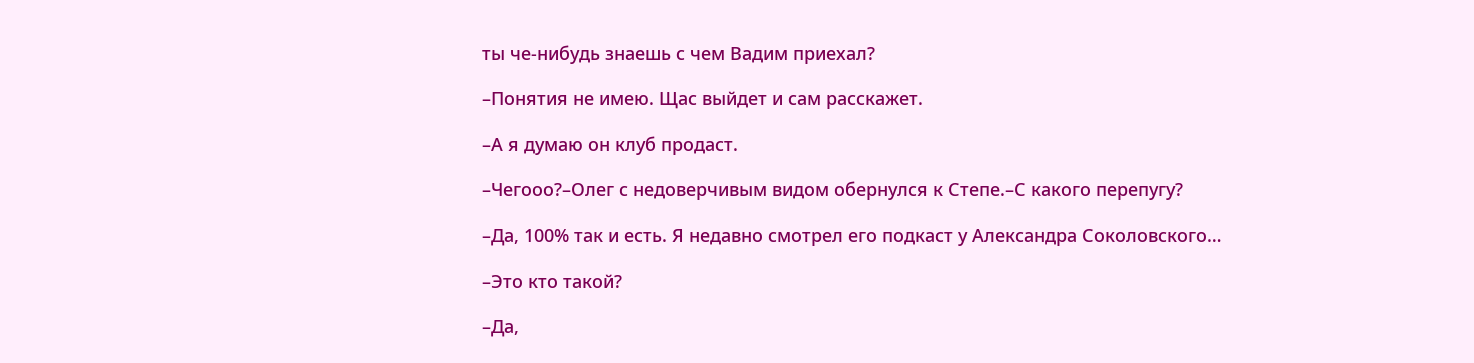ты че-нибудь знаешь с чем Вадим приехал?

–Понятия не имею. Щас выйдет и сам расскажет.

–А я думаю он клуб продаст.

–Чегооо?–Олег с недоверчивым видом обернулся к Степе.–С какого перепугу?

–Да, 100% так и есть. Я недавно смотрел его подкаст у Александра Соколовского…

–Это кто такой?

–Да,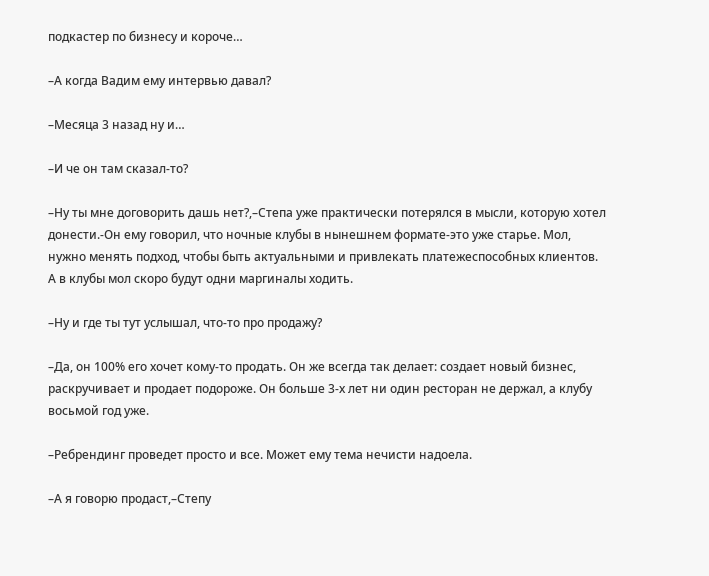подкастер по бизнесу и короче…

–А когда Вадим ему интервью давал?

–Месяца 3 назад ну и…

–И че он там сказал-то?

–Ну ты мне договорить дашь нет?,–Степа уже практически потерялся в мысли, которую хотел донести.-Он ему говорил, что ночные клубы в нынешнем формате-это уже старье. Мол, нужно менять подход, чтобы быть актуальными и привлекать платежеспособных клиентов. А в клубы мол скоро будут одни маргиналы ходить.

–Ну и где ты тут услышал, что-то про продажу?

–Да, он 100% его хочет кому-то продать. Он же всегда так делает: создает новый бизнес, раскручивает и продает подороже. Он больше 3-х лет ни один ресторан не держал, а клубу восьмой год уже.

–Ребрендинг проведет просто и все. Может ему тема нечисти надоела.

–А я говорю продаст,–Степу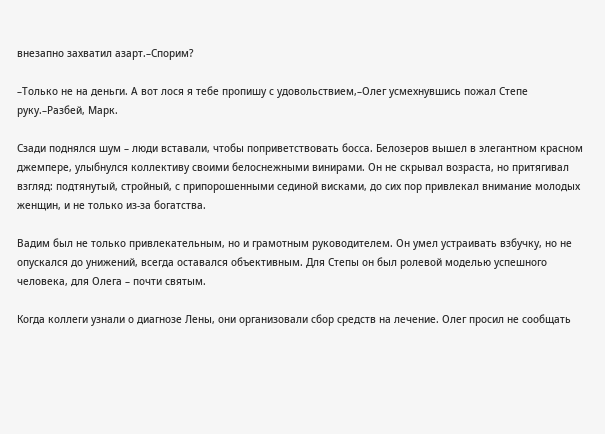внезапно захватил азарт.–Спорим?

–Только не на деньги. А вот лося я тебе пропишу с удовольствием,–Олег усмехнувшись пожал Степе руку.–Разбей, Марк.

Сзади поднялся шум – люди вставали, чтобы поприветствовать босса. Белозеров вышел в элегантном красном джемпере, улыбнулся коллективу своими белоснежными винирами. Он не скрывал возраста, но притягивал взгляд: подтянутый, стройный, с припорошенными сединой висками, до сих пор привлекал внимание молодых женщин, и не только из-за богатства.

Вадим был не только привлекательным, но и грамотным руководителем. Он умел устраивать взбучку, но не опускался до унижений, всегда оставался объективным. Для Степы он был ролевой моделью успешного человека, для Олега – почти святым.

Когда коллеги узнали о диагнозе Лены, они организовали сбор средств на лечение. Олег просил не сообщать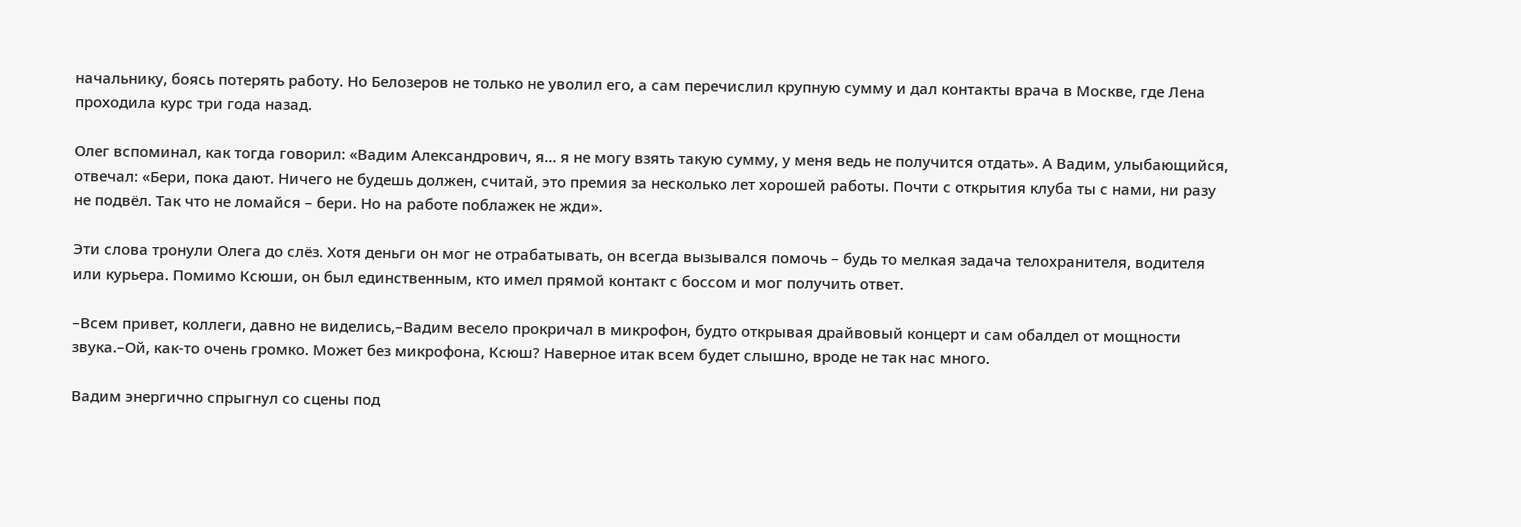начальнику, боясь потерять работу. Но Белозеров не только не уволил его, а сам перечислил крупную сумму и дал контакты врача в Москве, где Лена проходила курс три года назад.

Олег вспоминал, как тогда говорил: «Вадим Александрович, я… я не могу взять такую сумму, у меня ведь не получится отдать». А Вадим, улыбающийся, отвечал: «Бери, пока дают. Ничего не будешь должен, считай, это премия за несколько лет хорошей работы. Почти с открытия клуба ты с нами, ни разу не подвёл. Так что не ломайся – бери. Но на работе поблажек не жди».

Эти слова тронули Олега до слёз. Хотя деньги он мог не отрабатывать, он всегда вызывался помочь – будь то мелкая задача телохранителя, водителя или курьера. Помимо Ксюши, он был единственным, кто имел прямой контакт с боссом и мог получить ответ.

–Всем привет, коллеги, давно не виделись,–Вадим весело прокричал в микрофон, будто открывая драйвовый концерт и сам обалдел от мощности звука.–Ой, как-то очень громко. Может без микрофона, Ксюш? Наверное итак всем будет слышно, вроде не так нас много.

Вадим энергично спрыгнул со сцены под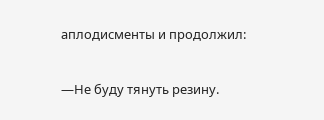аплодисменты и продолжил:

—Не буду тянуть резину.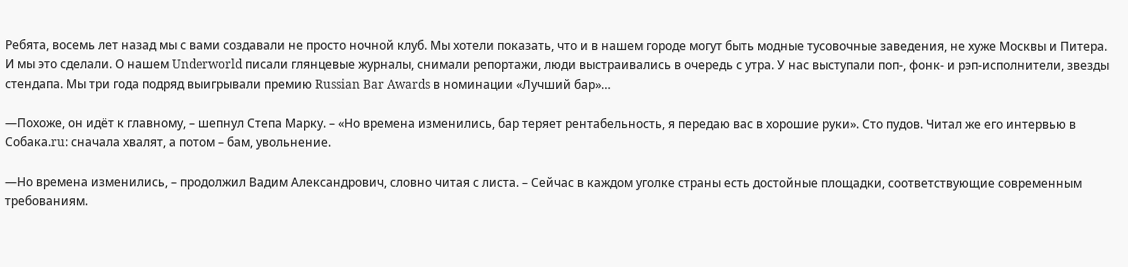Ребята, восемь лет назад мы с вами создавали не просто ночной клуб. Мы хотели показать, что и в нашем городе могут быть модные тусовочные заведения, не хуже Москвы и Питера. И мы это сделали. О нашем Underworld писали глянцевые журналы, снимали репортажи, люди выстраивались в очередь с утра. У нас выступали поп-, фонк- и рэп-исполнители, звезды стендапа. Мы три года подряд выигрывали премию Russian Bar Awards в номинации «Лучший бар»…

—Похоже, он идёт к главному, – шепнул Степа Марку. – «Но времена изменились, бар теряет рентабельность, я передаю вас в хорошие руки». Сто пудов. Читал же его интервью в Собака.ru: сначала хвалят, а потом – бам, увольнение.

—Но времена изменились, – продолжил Вадим Александрович, словно читая с листа. – Сейчас в каждом уголке страны есть достойные площадки, соответствующие современным требованиям.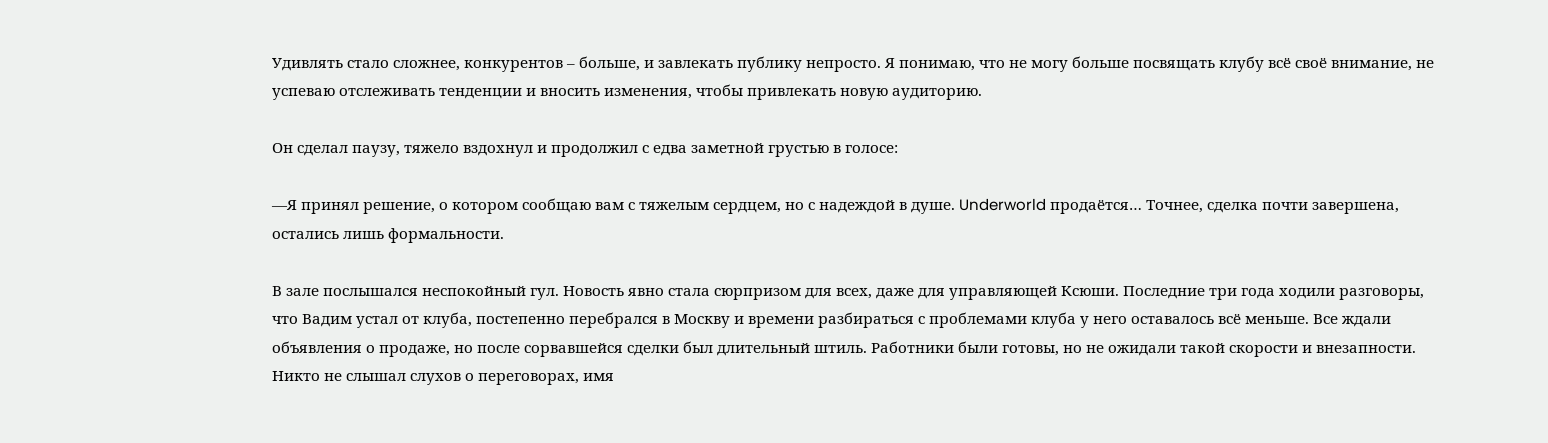Удивлять стало сложнее, конкурентов – больше, и завлекать публику непросто. Я понимаю, что не могу больше посвящать клубу всё своё внимание, не успеваю отслеживать тенденции и вносить изменения, чтобы привлекать новую аудиторию.

Он сделал паузу, тяжело вздохнул и продолжил с едва заметной грустью в голосе:

—Я принял решение, о котором сообщаю вам с тяжелым сердцем, но с надеждой в душе. Underworld продаётся… Точнее, сделка почти завершена, остались лишь формальности.

В зале послышался неспокойный гул. Новость явно стала сюрпризом для всех, даже для управляющей Ксюши. Последние три года ходили разговоры, что Вадим устал от клуба, постепенно перебрался в Москву и времени разбираться с проблемами клуба у него оставалось всё меньше. Все ждали объявления о продаже, но после сорвавшейся сделки был длительный штиль. Работники были готовы, но не ожидали такой скорости и внезапности. Никто не слышал слухов о переговорах, имя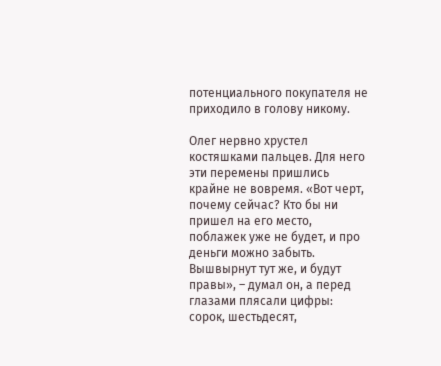потенциального покупателя не приходило в голову никому.

Олег нервно хрустел костяшками пальцев. Для него эти перемены пришлись крайне не вовремя. «Вот черт, почему сейчас? Кто бы ни пришел на его место, поблажек уже не будет, и про деньги можно забыть. Вышвырнут тут же, и будут правы», – думал он, а перед глазами плясали цифры: сорок, шестьдесят,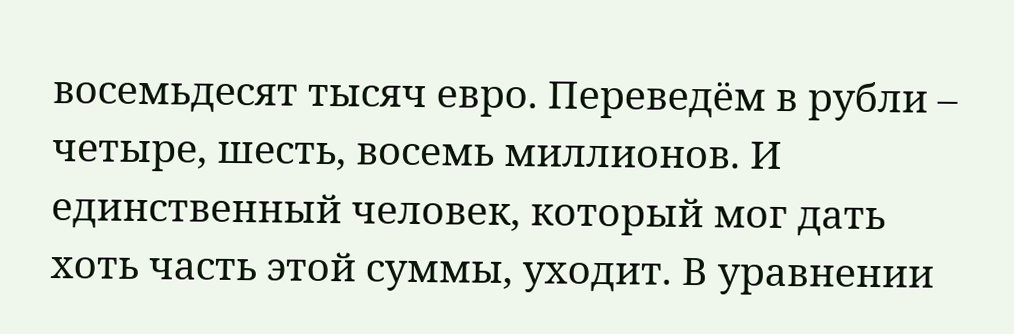восемьдесят тысяч евро. Переведём в рубли – четыре, шесть, восемь миллионов. И единственный человек, который мог дать хоть часть этой суммы, уходит. В уравнении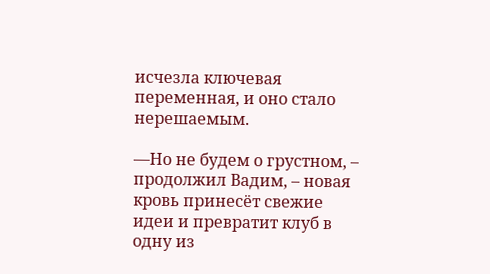исчезла ключевая переменная, и оно стало нерешаемым.

—Но не будем о грустном, – продолжил Вадим, – новая кровь принесёт свежие идеи и превратит клуб в одну из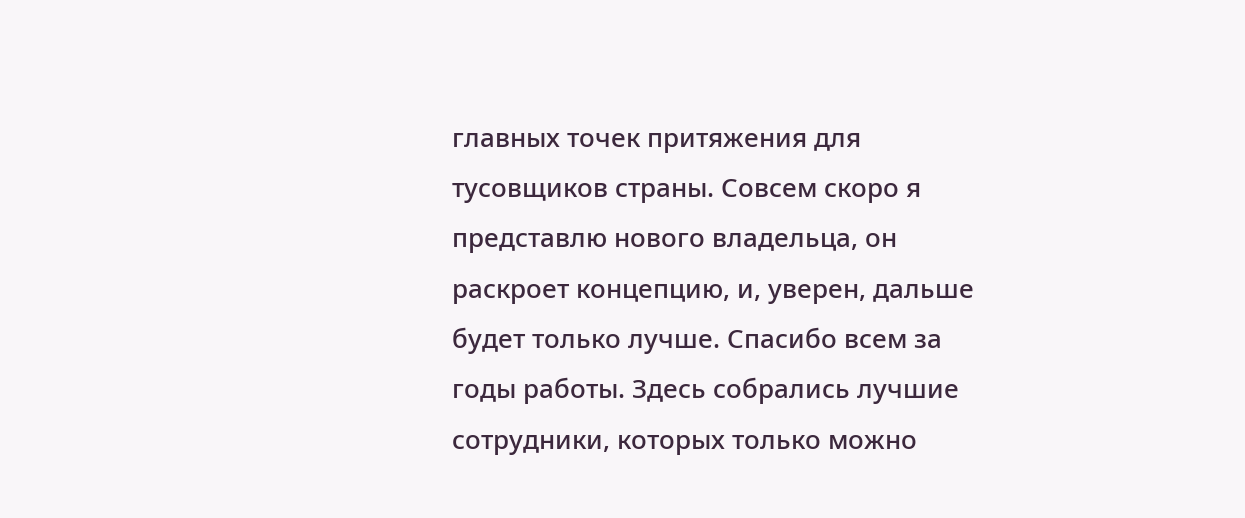главных точек притяжения для тусовщиков страны. Совсем скоро я представлю нового владельца, он раскроет концепцию, и, уверен, дальше будет только лучше. Спасибо всем за годы работы. Здесь собрались лучшие сотрудники, которых только можно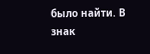было найти. В знак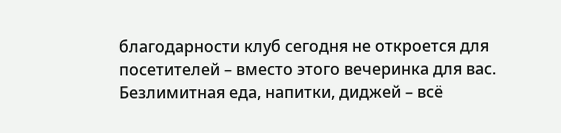благодарности клуб сегодня не откроется для посетителей – вместо этого вечеринка для вас. Безлимитная еда, напитки, диджей – всё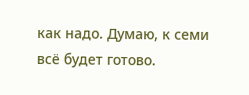как надо. Думаю, к семи всё будет готово.